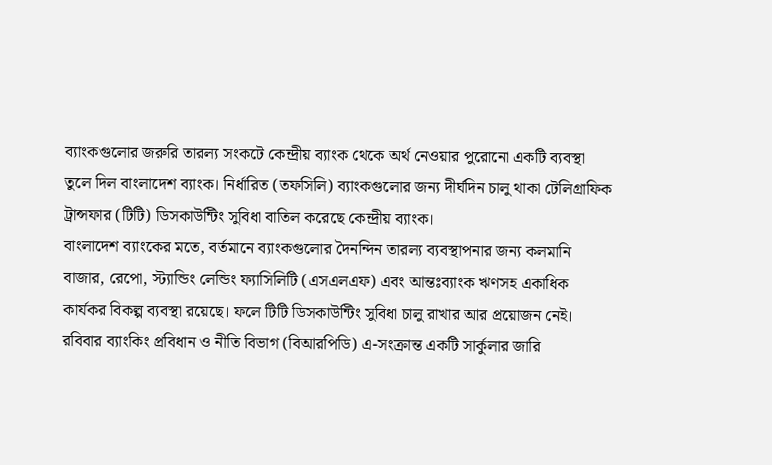ব্যাংকগুলোর জরুরি তারল্য সংকটে কেন্দ্রীয় ব্যাংক থেকে অর্থ নেওয়ার পুরোনো একটি ব্যবস্থা তুলে দিল বাংলাদেশ ব্যাংক। নির্ধারিত (তফসিলি) ব্যাংকগুলোর জন্য দীর্ঘদিন চালু থাকা টেলিগ্রাফিক ট্রান্সফার (টিটি) ডিসকাউন্টিং সুবিধা বাতিল করেছে কেন্দ্রীয় ব্যাংক।
বাংলাদেশ ব্যাংকের মতে, বর্তমানে ব্যাংকগুলোর দৈনন্দিন তারল্য ব্যবস্থাপনার জন্য কলমানি বাজার, রেপো, স্ট্যান্ডিং লেন্ডিং ফ্যাসিলিটি (এসএলএফ) এবং আন্তঃব্যাংক ঋণসহ একাধিক কার্যকর বিকল্প ব্যবস্থা রয়েছে। ফলে টিটি ডিসকাউন্টিং সুবিধা চালু রাখার আর প্রয়োজন নেই।
রবিবার ব্যাংকিং প্রবিধান ও নীতি বিভাগ (বিআরপিডি) এ-সংক্রান্ত একটি সার্কুলার জারি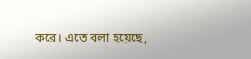করে। এতে বলা হয়েছে,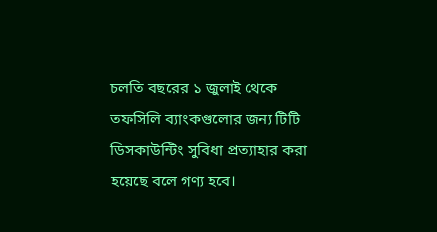চলতি বছরের ১ জুলাই থেকে তফসিলি ব্যাংকগুলোর জন্য টিটি ডিসকাউন্টিং সুবিধা প্রত্যাহার করা হয়েছে বলে গণ্য হবে।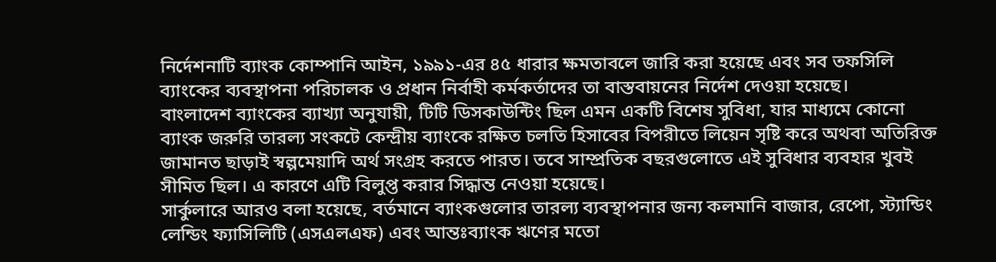নির্দেশনাটি ব্যাংক কোম্পানি আইন, ১৯৯১-এর ৪৫ ধারার ক্ষমতাবলে জারি করা হয়েছে এবং সব তফসিলি ব্যাংকের ব্যবস্থাপনা পরিচালক ও প্রধান নির্বাহী কর্মকর্তাদের তা বাস্তবায়নের নির্দেশ দেওয়া হয়েছে।
বাংলাদেশ ব্যাংকের ব্যাখ্যা অনুযায়ী, টিটি ডিসকাউন্টিং ছিল এমন একটি বিশেষ সুবিধা, যার মাধ্যমে কোনো ব্যাংক জরুরি তারল্য সংকটে কেন্দ্রীয় ব্যাংকে রক্ষিত চলতি হিসাবের বিপরীতে লিয়েন সৃষ্টি করে অথবা অতিরিক্ত জামানত ছাড়াই স্বল্পমেয়াদি অর্থ সংগ্রহ করতে পারত। তবে সাম্প্রতিক বছরগুলোতে এই সুবিধার ব্যবহার খুবই সীমিত ছিল। এ কারণে এটি বিলুপ্ত করার সিদ্ধান্ত নেওয়া হয়েছে।
সার্কুলারে আরও বলা হয়েছে, বর্তমানে ব্যাংকগুলোর তারল্য ব্যবস্থাপনার জন্য কলমানি বাজার, রেপো, স্ট্যান্ডিং লেন্ডিং ফ্যাসিলিটি (এসএলএফ) এবং আন্তঃব্যাংক ঋণের মতো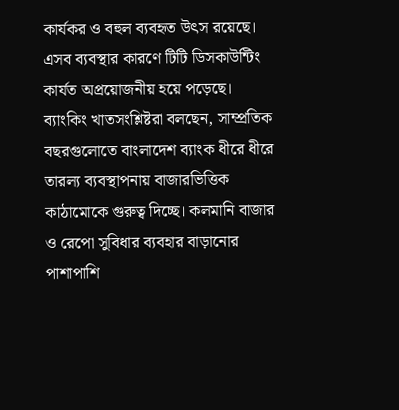কার্যকর ও বহুল ব্যবহৃত উৎস রয়েছে। এসব ব্যবস্থার কারণে টিটি ডিসকাউন্টিং কার্যত অপ্রয়োজনীয় হয়ে পড়েছে।
ব্যাংকিং খাতসংশ্লিষ্টরা বলছেন, সাম্প্রতিক বছরগুলোতে বাংলাদেশ ব্যাংক ধীরে ধীরে তারল্য ব্যবস্থাপনায় বাজারভিত্তিক কাঠামোকে গুরুত্ব দিচ্ছে। কলমানি বাজার ও রেপো সুবিধার ব্যবহার বাড়ানোর পাশাপাশি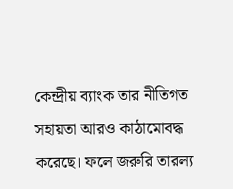কেন্দ্রীয় ব্যাংক তার নীতিগত সহায়তা আরও কাঠামোবদ্ধ করেছে। ফলে জরুরি তারল্য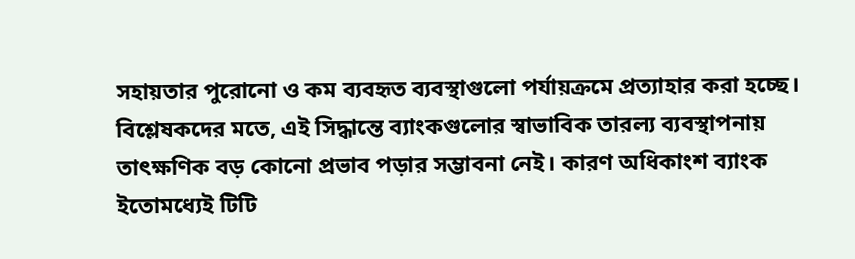সহায়তার পুরোনো ও কম ব্যবহৃত ব্যবস্থাগুলো পর্যায়ক্রমে প্রত্যাহার করা হচ্ছে।
বিশ্লেষকদের মতে, এই সিদ্ধান্তে ব্যাংকগুলোর স্বাভাবিক তারল্য ব্যবস্থাপনায় তাৎক্ষণিক বড় কোনো প্রভাব পড়ার সম্ভাবনা নেই। কারণ অধিকাংশ ব্যাংক ইতোমধ্যেই টিটি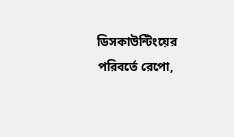ডিসকাউন্টিংয়ের পরিবর্তে রেপো,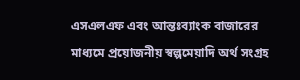এসএলএফ এবং আন্তঃব্যাংক বাজারের মাধ্যমে প্রয়োজনীয় স্বল্পমেয়াদি অর্থ সংগ্রহ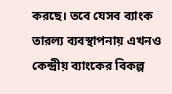করছে। তবে যেসব ব্যাংক তারল্য ব্যবস্থাপনায় এখনও কেন্দ্রীয় ব্যাংকের বিকল্প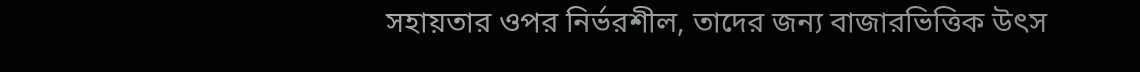সহায়তার ওপর নির্ভরশীল, তাদের জন্য বাজারভিত্তিক উৎস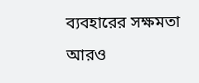ব্যবহারের সক্ষমতা আরও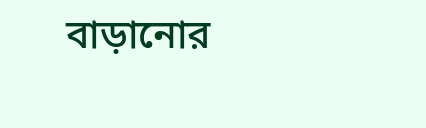বাড়ানোর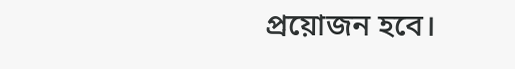প্রয়োজন হবে।